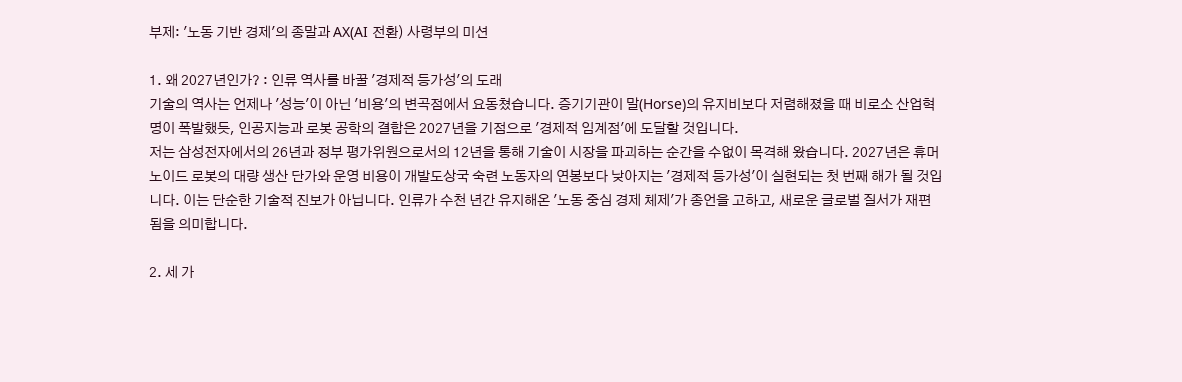부제: '노동 기반 경제'의 종말과 AX(AI 전환) 사령부의 미션

1. 왜 2027년인가? : 인류 역사를 바꿀 '경제적 등가성'의 도래
기술의 역사는 언제나 '성능'이 아닌 '비용'의 변곡점에서 요동쳤습니다. 증기기관이 말(Horse)의 유지비보다 저렴해졌을 때 비로소 산업혁명이 폭발했듯, 인공지능과 로봇 공학의 결합은 2027년을 기점으로 '경제적 임계점'에 도달할 것입니다.
저는 삼성전자에서의 26년과 정부 평가위원으로서의 12년을 통해 기술이 시장을 파괴하는 순간을 수없이 목격해 왔습니다. 2027년은 휴머노이드 로봇의 대량 생산 단가와 운영 비용이 개발도상국 숙련 노동자의 연봉보다 낮아지는 '경제적 등가성'이 실현되는 첫 번째 해가 될 것입니다. 이는 단순한 기술적 진보가 아닙니다. 인류가 수천 년간 유지해온 '노동 중심 경제 체제'가 종언을 고하고, 새로운 글로벌 질서가 재편됨을 의미합니다.

2. 세 가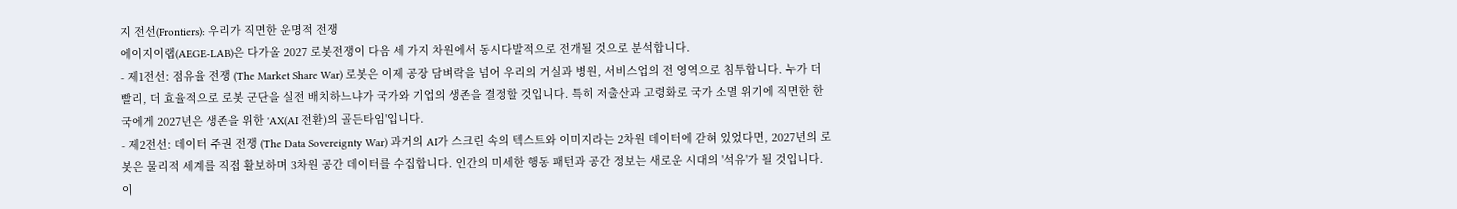지 전선(Frontiers): 우리가 직면한 운명적 전쟁
에이지이랩(AEGE-LAB)은 다가올 2027 로봇전쟁이 다음 세 가지 차원에서 동시다발적으로 전개될 것으로 분석합니다.
- 제1전선: 점유율 전쟁 (The Market Share War) 로봇은 이제 공장 담벼락을 넘어 우리의 거실과 병원, 서비스업의 전 영역으로 침투합니다. 누가 더 빨리, 더 효율적으로 로봇 군단을 실전 배치하느냐가 국가와 기업의 생존을 결정할 것입니다. 특히 저출산과 고령화로 국가 소멸 위기에 직면한 한국에게 2027년은 생존을 위한 'AX(AI 전환)의 골든타임'입니다.
- 제2전선: 데이터 주권 전쟁 (The Data Sovereignty War) 과거의 AI가 스크린 속의 텍스트와 이미지라는 2차원 데이터에 갇혀 있었다면, 2027년의 로봇은 물리적 세계를 직접 활보하며 3차원 공간 데이터를 수집합니다. 인간의 미세한 행동 패턴과 공간 정보는 새로운 시대의 '석유'가 될 것입니다. 이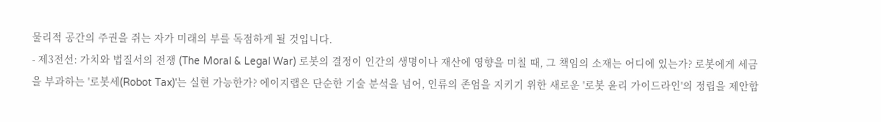물리적 공간의 주권을 쥐는 자가 미래의 부를 독점하게 될 것입니다.
- 제3전선: 가치와 법질서의 전쟁 (The Moral & Legal War) 로봇의 결정이 인간의 생명이나 재산에 영향을 미칠 때, 그 책임의 소재는 어디에 있는가? 로봇에게 세금을 부과하는 '로봇세(Robot Tax)'는 실현 가능한가? 에이지랩은 단순한 기술 분석을 넘어, 인류의 존엄을 지키기 위한 새로운 '로봇 윤리 가이드라인'의 정립을 제안합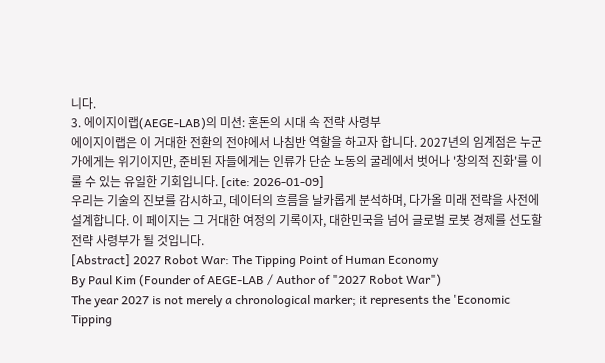니다.
3. 에이지이랩(AEGE-LAB)의 미션: 혼돈의 시대 속 전략 사령부
에이지이랩은 이 거대한 전환의 전야에서 나침반 역할을 하고자 합니다. 2027년의 임계점은 누군가에게는 위기이지만, 준비된 자들에게는 인류가 단순 노동의 굴레에서 벗어나 '창의적 진화'를 이룰 수 있는 유일한 기회입니다. [cite: 2026-01-09]
우리는 기술의 진보를 감시하고, 데이터의 흐름을 날카롭게 분석하며, 다가올 미래 전략을 사전에 설계합니다. 이 페이지는 그 거대한 여정의 기록이자, 대한민국을 넘어 글로벌 로봇 경제를 선도할 전략 사령부가 될 것입니다.
[Abstract] 2027 Robot War: The Tipping Point of Human Economy
By Paul Kim (Founder of AEGE-LAB / Author of "2027 Robot War")
The year 2027 is not merely a chronological marker; it represents the 'Economic Tipping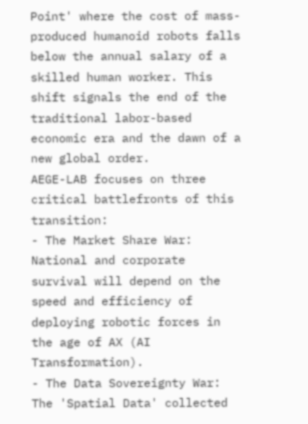Point' where the cost of mass-produced humanoid robots falls below the annual salary of a skilled human worker. This shift signals the end of the traditional labor-based economic era and the dawn of a new global order.
AEGE-LAB focuses on three critical battlefronts of this transition:
- The Market Share War: National and corporate survival will depend on the speed and efficiency of deploying robotic forces in the age of AX (AI Transformation).
- The Data Sovereignty War: The 'Spatial Data' collected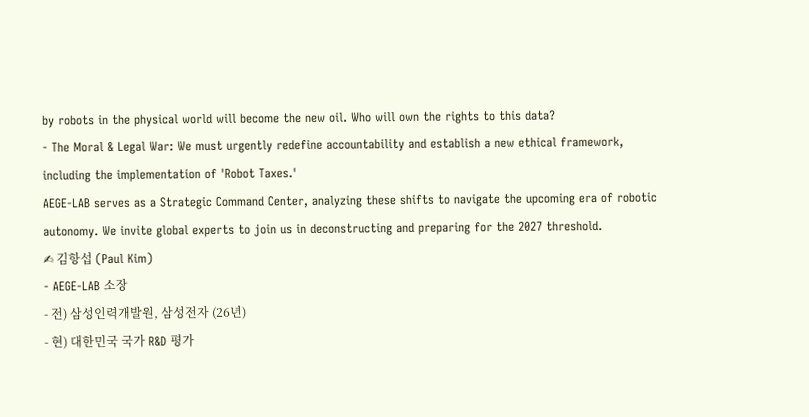by robots in the physical world will become the new oil. Who will own the rights to this data?
- The Moral & Legal War: We must urgently redefine accountability and establish a new ethical framework, including the implementation of 'Robot Taxes.'
AEGE-LAB serves as a Strategic Command Center, analyzing these shifts to navigate the upcoming era of robotic autonomy. We invite global experts to join us in deconstructing and preparing for the 2027 threshold.
✍ 김항섭 (Paul Kim)
- AEGE-LAB 소장
- 전) 삼성인력개발원, 삼성전자 (26년)
- 현) 대한민국 국가 R&D 평가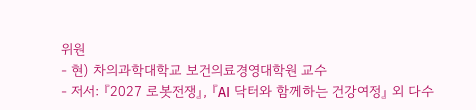위원
- 현) 차의과학대학교 보건의료경영대학원 교수
- 저서: 『2027 로봇전쟁』, 『AI 닥터와 함께하는 건강여정』 외 다수